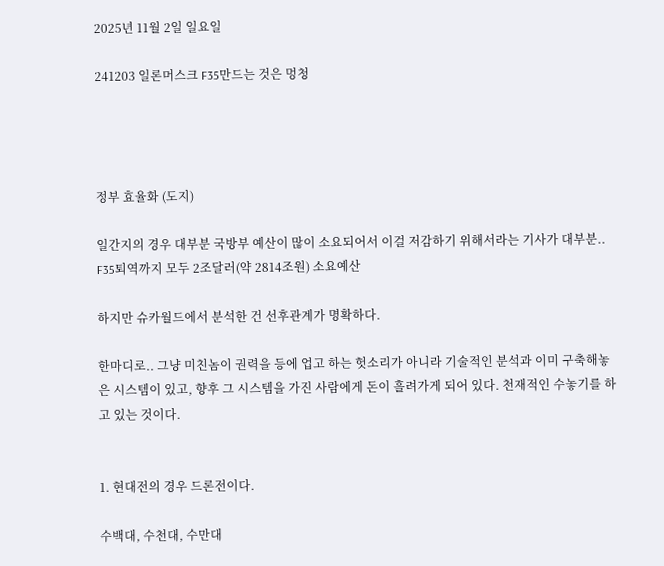2025년 11월 2일 일요일

241203 일론머스크 F35만드는 것은 멍청




정부 효율화 (도지)

일간지의 경우 대부분 국방부 예산이 많이 소요되어서 이걸 저감하기 위해서라는 기사가 대부분.. F35퇴역까지 모두 2조달러(약 2814조원) 소요예산

하지만 슈카월드에서 분석한 건 선후관계가 명확하다.

한마디로.. 그냥 미친놈이 권력을 등에 업고 하는 헛소리가 아니라 기술적인 분석과 이미 구축해놓은 시스템이 있고, 향후 그 시스템을 가진 사람에게 돈이 흘려가게 되어 있다. 천재적인 수놓기를 하고 있는 것이다.


1. 현대전의 경우 드론전이다.

수백대, 수천대, 수만대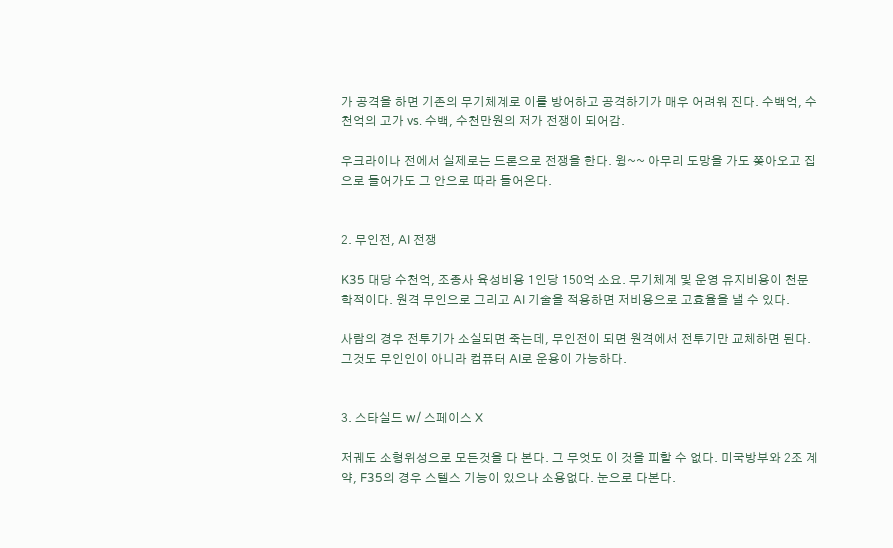가 공격을 하면 기존의 무기체계로 이를 방어하고 공격하기가 매우 어려워 진다. 수백억, 수천억의 고가 vs. 수백, 수천만원의 저가 전쟁이 되어감.

우크라이나 전에서 실제로는 드론으로 전쟁을 한다. 윙~~ 아무리 도망을 가도 쫒아오고 집으로 들어가도 그 안으로 따라 들어온다.


2. 무인전, AI 전쟁

K35 대당 수천억, 조종사 육성비용 1인당 150억 소요. 무기체계 및 운영 유지비용이 천문학적이다. 원격 무인으로 그리고 AI 기술을 적용하면 저비용으로 고효율을 낼 수 있다.

사람의 경우 전투기가 소실되면 죽는데, 무인전이 되면 원격에서 전투기만 교체하면 된다. 그것도 무인인이 아니라 컴퓨터 AI로 운용이 가능하다.


3. 스타실드 w/ 스페이스 X

저궤도 소형위성으로 모든것을 다 본다. 그 무엇도 이 것을 피할 수 없다. 미국방부와 2조 계약, F35의 경우 스텔스 기능이 있으나 소용없다. 눈으로 다본다.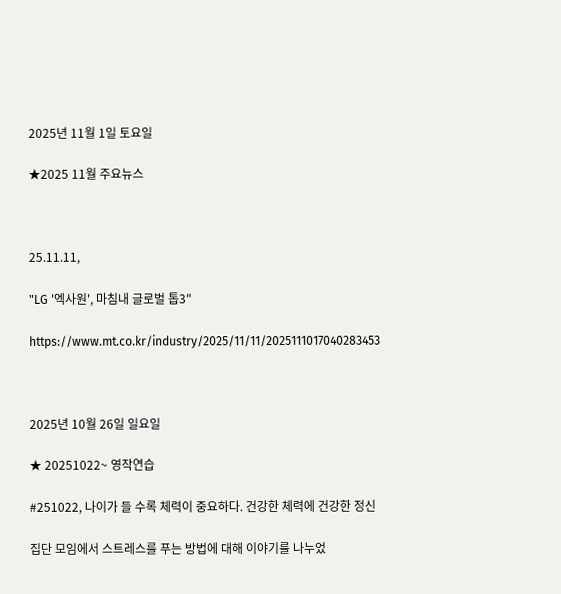2025년 11월 1일 토요일

★2025 11월 주요뉴스



25.11.11,

"LG '엑사원', 마침내 글로벌 톱3"

https://www.mt.co.kr/industry/2025/11/11/2025111017040283453



2025년 10월 26일 일요일

★ 20251022~ 영작연습

#251022, 나이가 들 수록 체력이 중요하다. 건강한 체력에 건강한 정신

집단 모임에서 스트레스를 푸는 방법에 대해 이야기를 나누었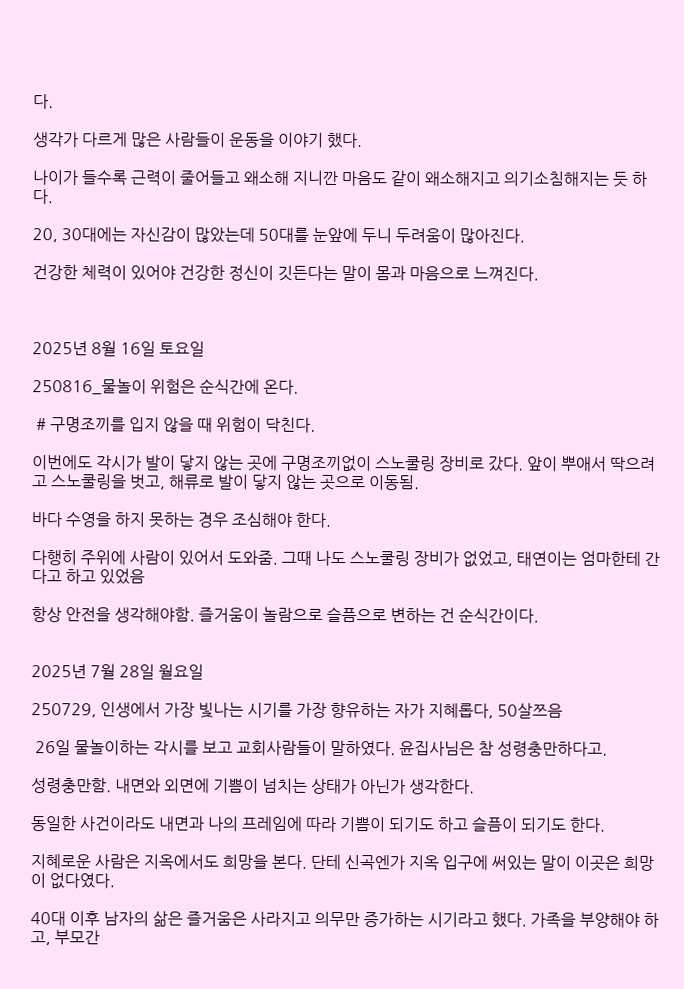다.

생각가 다르게 많은 사람들이 운동을 이야기 했다.

나이가 들수록 근력이 줄어들고 왜소해 지니깐 마음도 같이 왜소해지고 의기소침해지는 듯 하다.

20, 30대에는 자신감이 많았는데 50대를 눈앞에 두니 두려움이 많아진다.

건강한 체력이 있어야 건강한 정신이 깃든다는 말이 몸과 마음으로 느껴진다.



2025년 8월 16일 토요일

250816_물놀이 위험은 순식간에 온다.

 # 구명조끼를 입지 않을 때 위험이 닥친다.

이번에도 각시가 발이 닿지 않는 곳에 구명조끼없이 스노쿨링 장비로 갔다. 앞이 뿌애서 딱으려고 스노쿨링을 벗고, 해류로 발이 닿지 않는 곳으로 이동됨.

바다 수영을 하지 못하는 경우 조심해야 한다.

다행히 주위에 사람이 있어서 도와줌. 그때 나도 스노쿨링 장비가 없었고, 태연이는 엄마한테 간다고 하고 있었음

항상 안전을 생각해야함. 즐거움이 놀람으로 슬픔으로 변하는 건 순식간이다.


2025년 7월 28일 월요일

250729, 인생에서 가장 빛나는 시기를 가장 향유하는 자가 지혜롭다, 50살쯔음

 26일 물놀이하는 각시를 보고 교회사람들이 말하였다. 윤집사님은 참 성령충만하다고.

성령충만함. 내면와 외면에 기쁨이 넘치는 상태가 아닌가 생각한다.

동일한 사건이라도 내면과 나의 프레임에 따라 기쁨이 되기도 하고 슬픔이 되기도 한다.

지혜로운 사람은 지옥에서도 희망을 본다. 단테 신곡엔가 지옥 입구에 써있는 말이 이곳은 희망이 없다였다.

40대 이후 남자의 삶은 즐거움은 사라지고 의무만 증가하는 시기라고 했다. 가족을 부양해야 하고, 부모간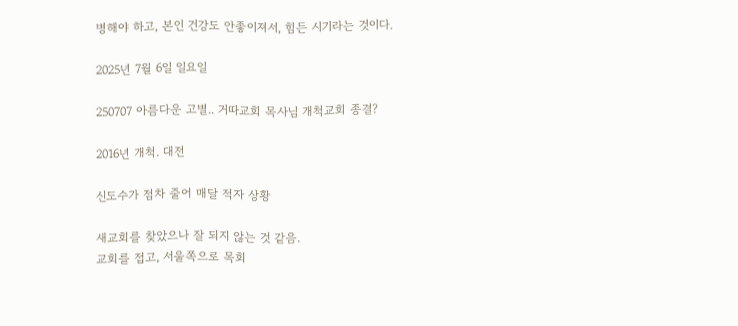병해야 하고, 본인 건강도 안좋이져서, 힘든 시기라는 것이다.

2025년 7월 6일 일요일

250707 아름다운 고별.. 거따교회 목사님 개척교회 종결?

2016년 개척. 대전

신도수가 점차 줄어 매달 적자 상황

새교회를 찾았으나 잘 되지 않는 것 같음.
교회를 접고, 서울쪽으로 목회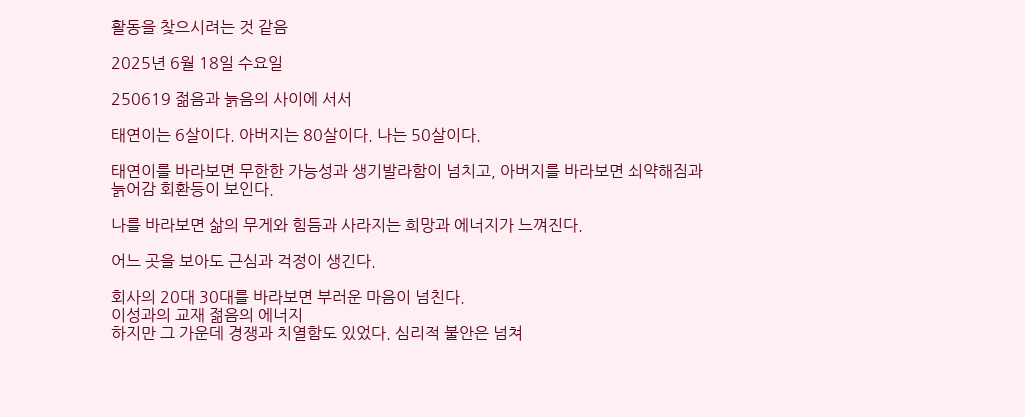활동을 찾으시려는 것 같음

2025년 6월 18일 수요일

250619 젊음과 늙음의 사이에 서서

태연이는 6살이다. 아버지는 80살이다. 나는 50살이다.

태연이를 바라보면 무한한 가능성과 생기발라함이 넘치고, 아버지를 바라보면 쇠약해짐과 늙어감 회환등이 보인다.

나를 바라보면 삶의 무게와 힘듬과 사라지는 희망과 에너지가 느껴진다.

어느 곳을 보아도 근심과 걱정이 생긴다.

회사의 20대 30대를 바라보면 부러운 마음이 넘친다.
이성과의 교재 젊음의 에너지
하지만 그 가운데 경쟁과 치열함도 있었다. 심리적 불안은 넘쳐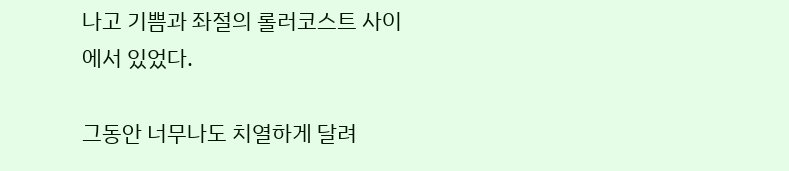나고 기쁨과 좌절의 롤러코스트 사이에서 있었다.

그동안 너무나도 치열하게 달려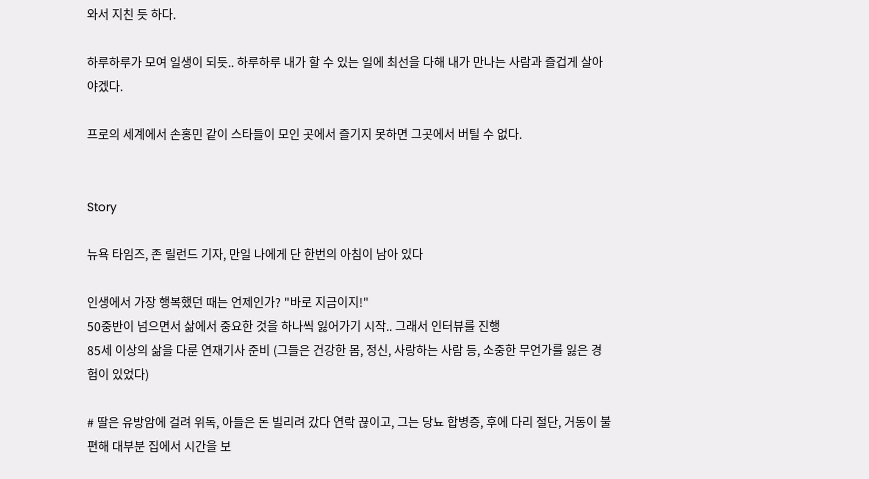와서 지친 듯 하다.

하루하루가 모여 일생이 되듯.. 하루하루 내가 할 수 있는 일에 최선을 다해 내가 만나는 사람과 즐겁게 살아야겠다.

프로의 세계에서 손홍민 같이 스타들이 모인 곳에서 즐기지 못하면 그곳에서 버틸 수 없다.


Story

뉴욕 타임즈, 존 릴런드 기자, 만일 나에게 단 한번의 아침이 남아 있다

인생에서 가장 행복했던 때는 언제인가? "바로 지금이지!"
50중반이 넘으면서 삶에서 중요한 것을 하나씩 잃어가기 시작.. 그래서 인터뷰를 진행
85세 이상의 삶을 다룬 연재기사 준비 (그들은 건강한 몸, 정신, 사랑하는 사람 등, 소중한 무언가를 잃은 경험이 있었다)

# 딸은 유방암에 걸려 위독, 아들은 돈 빌리려 갔다 연락 끊이고, 그는 당뇨 합병증, 후에 다리 절단, 거동이 불편해 대부분 집에서 시간을 보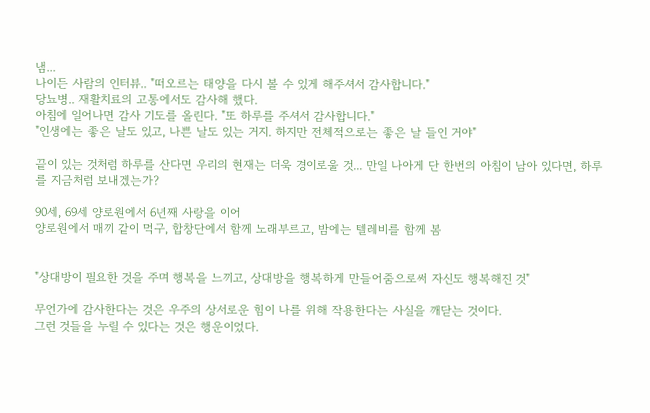냄...
나이든 사람의 인터뷰.. "떠오르는 태양을 다시 볼 수 있게 해주셔서 감사합니다."
당뇨병.. 재활치료의 고통에서도 감사해 했다.
아침에 일어나면 감사 기도를 올린다. "또 하루를 주셔서 감사합니다."
"인생에는 좋은 날도 있고, 나쁜 날도 있는 거지. 하지만 전체적으로는 좋은 날 들인 거야"

끝이 있는 것처럼 하루를 산다면 우리의 현재는 더욱 경이로울 것... 만일 나아게 단 한번의 아침이 남아 있다면, 하루를 지금처럼 보내겠는가?

90세, 69세 양로원에서 6년째 사랑을 이어
양로원에서 매끼 같이 먹구, 합창단에서 함께 노래부르고, 밤에는 텔레비를 함께 봄


"상대방이 필요한 것을 주며 행복을 느끼고, 상대방을 행복하게 만들어줌으로써 자신도 행복해진 것"

무언가에 감사한다는 것은 우주의 상서로운 힘이 나를 위해 작용한다는 사실을 깨닫는 것이다.
그런 것들을 누릴 수 있다는 것은 행운이었다.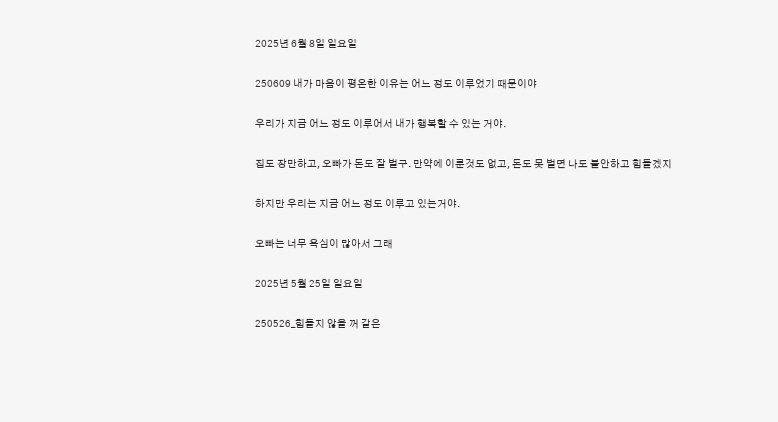2025년 6월 8일 일요일

250609 내가 마음이 평온한 이유는 어느 정도 이루었기 때문이야

우리가 지금 어느 정도 이루어서 내가 행복할 수 있는 거야.

집도 장만하고, 오빠가 돈도 잘 벌구. 만약에 이룬것도 없고, 돈도 못 벌면 나도 불안하고 힘들겠지

하지만 우리는 지금 어느 정도 이루고 있는거야.

오빠는 너무 욕심이 많아서 그래

2025년 5월 25일 일요일

250526_힘들지 않을 꺼 같은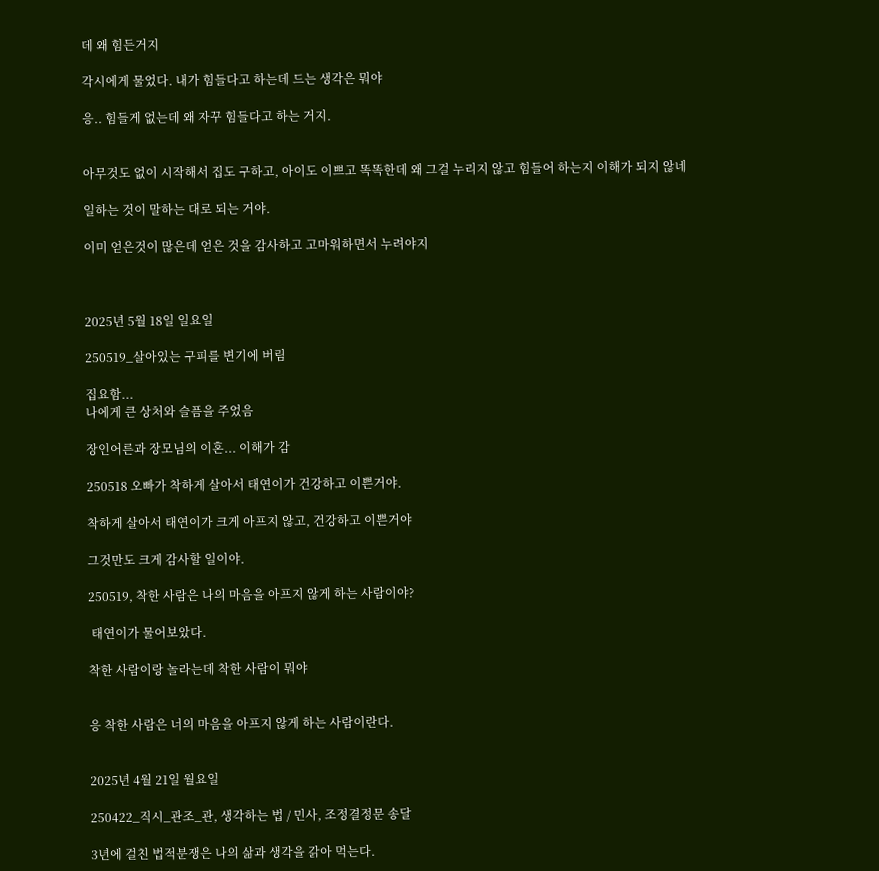데 왜 힘든거지

각시에게 물었다. 내가 힘들다고 하는데 드는 생각은 뭐야

응.. 힘들게 없는데 왜 자꾸 힘들다고 하는 거지.


아무것도 없이 시작해서 집도 구하고, 아이도 이쁘고 똑똑한데 왜 그걸 누리지 않고 힘들어 하는지 이해가 되지 않네

일하는 것이 말하는 대로 되는 거야.

이미 얻은것이 많은데 얻은 것을 감사하고 고마워하면서 누려야지



2025년 5월 18일 일요일

250519_살아있는 구피를 변기에 버림

집요함...
나에게 큰 상처와 슬픔을 주었음

장인어른과 장모님의 이혼... 이해가 감

250518 오빠가 착하게 살아서 태연이가 건강하고 이쁜거야.

착하게 살아서 태연이가 크게 아프지 않고, 건강하고 이쁜거야

그것만도 크게 감사할 일이야.

250519, 착한 사람은 나의 마음을 아프지 않게 하는 사람이야?

 태연이가 물어보았다.

착한 사람이랑 놀라는데 착한 사람이 뭐야


응 착한 사람은 너의 마음을 아프지 않게 하는 사람이란다.


2025년 4월 21일 월요일

250422_직시_관조_관, 생각하는 법 / 민사, 조정결정문 송달

3년에 걸친 법적분쟁은 나의 삶과 생각을 갉아 먹는다.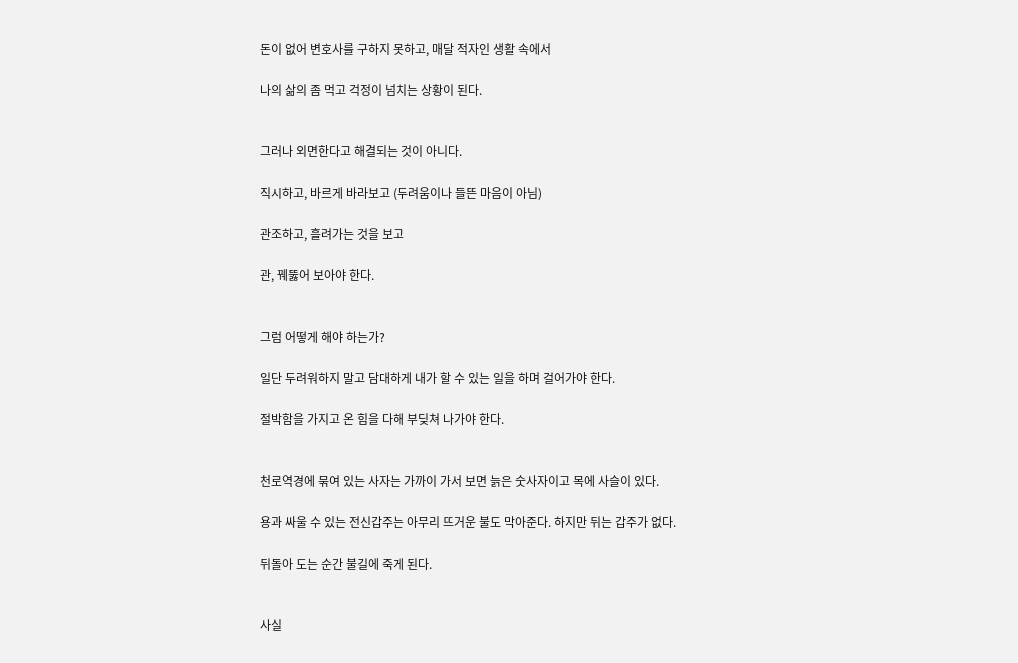돈이 없어 변호사를 구하지 못하고, 매달 적자인 생활 속에서

나의 삶의 좀 먹고 걱정이 넘치는 상황이 된다.


그러나 외면한다고 해결되는 것이 아니다.

직시하고, 바르게 바라보고 (두려움이나 들뜬 마음이 아님)

관조하고, 흘려가는 것을 보고

관, 꿰뚫어 보아야 한다.


그럼 어떻게 해야 하는가?

일단 두려워하지 말고 담대하게 내가 할 수 있는 일을 하며 걸어가야 한다.

절박함을 가지고 온 힘을 다해 부딪쳐 나가야 한다.


천로역경에 묶여 있는 사자는 가까이 가서 보면 늙은 숫사자이고 목에 사슬이 있다.

용과 싸울 수 있는 전신갑주는 아무리 뜨거운 불도 막아준다. 하지만 뒤는 갑주가 없다.

뒤돌아 도는 순간 불길에 죽게 된다.


사실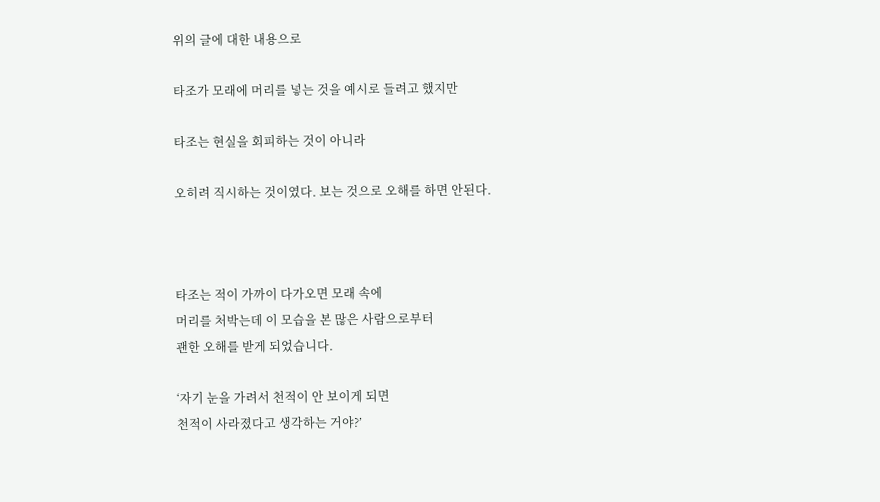위의 글에 대한 내용으로

타조가 모래에 머리를 넣는 것을 예시로 들려고 했지만

타조는 현실을 회피하는 것이 아니라

오히려 직시하는 것이였다. 보는 것으로 오해를 하면 안된다.



타조는 적이 가까이 다가오면 모래 속에
머리를 처박는데 이 모습을 본 많은 사람으로부터
괜한 오해를 받게 되었습니다.

‘자기 눈을 가려서 천적이 안 보이게 되면
천적이 사라졌다고 생각하는 거야?’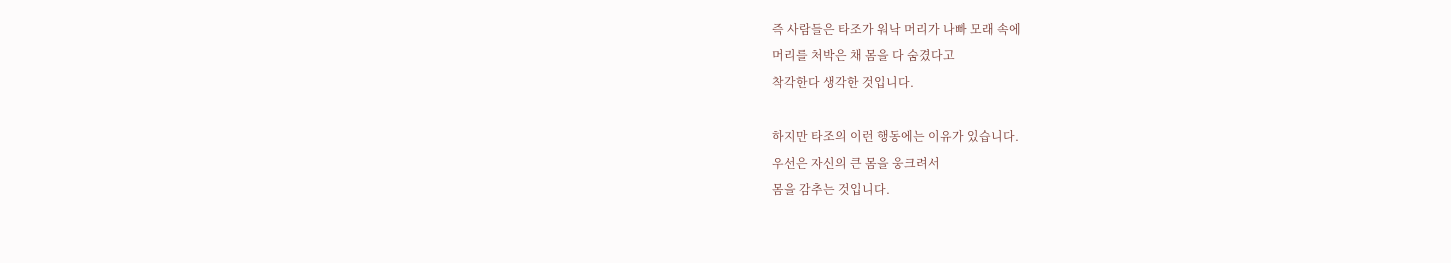즉 사람들은 타조가 워낙 머리가 나빠 모래 속에
머리를 처박은 채 몸을 다 숨겼다고
착각한다 생각한 것입니다.

하지만 타조의 이런 행동에는 이유가 있습니다.
우선은 자신의 큰 몸을 웅크려서
몸을 감추는 것입니다.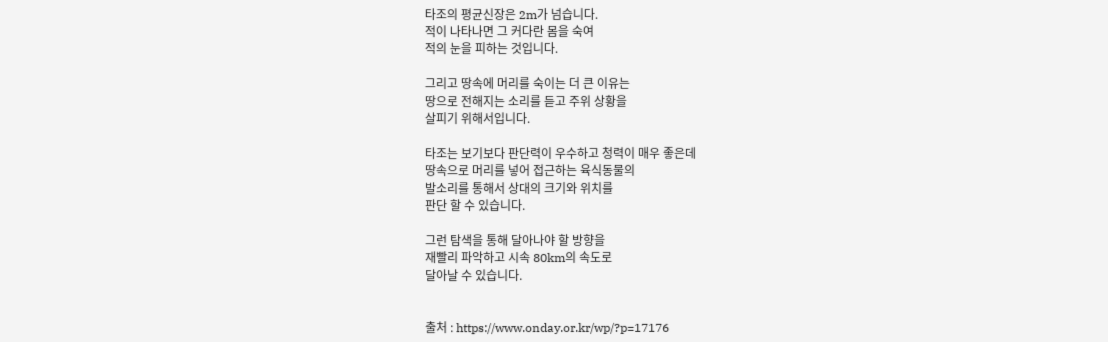타조의 평균신장은 2m가 넘습니다.
적이 나타나면 그 커다란 몸을 숙여
적의 눈을 피하는 것입니다.

그리고 땅속에 머리를 숙이는 더 큰 이유는
땅으로 전해지는 소리를 듣고 주위 상황을
살피기 위해서입니다.

타조는 보기보다 판단력이 우수하고 청력이 매우 좋은데
땅속으로 머리를 넣어 접근하는 육식동물의
발소리를 통해서 상대의 크기와 위치를
판단 할 수 있습니다.

그런 탐색을 통해 달아나야 할 방향을
재빨리 파악하고 시속 80km의 속도로
달아날 수 있습니다.


출처 : https://www.onday.or.kr/wp/?p=17176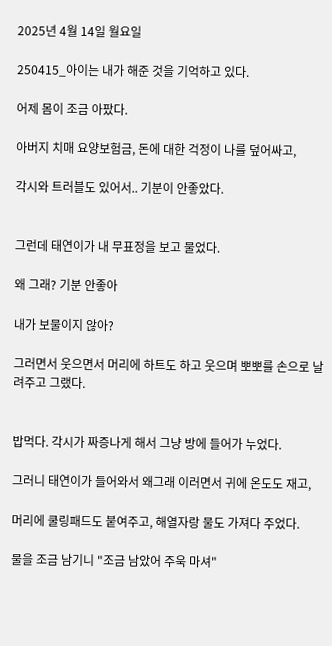2025년 4월 14일 월요일

250415_아이는 내가 해준 것을 기억하고 있다.

어제 몸이 조금 아팠다.

아버지 치매 요양보험금, 돈에 대한 걱정이 나를 덮어싸고,

각시와 트러블도 있어서.. 기분이 안좋았다.


그런데 태연이가 내 무표정을 보고 물었다.

왜 그래? 기분 안좋아

내가 보물이지 않아?

그러면서 웃으면서 머리에 하트도 하고 웃으며 뽀뽀를 손으로 날려주고 그랬다.


밥먹다. 각시가 짜증나게 해서 그냥 방에 들어가 누었다.

그러니 태연이가 들어와서 왜그래 이러면서 귀에 온도도 재고,

머리에 쿨링패드도 붙여주고, 해열자랑 물도 가져다 주었다.

물을 조금 남기니 "조금 남았어 주욱 마셔"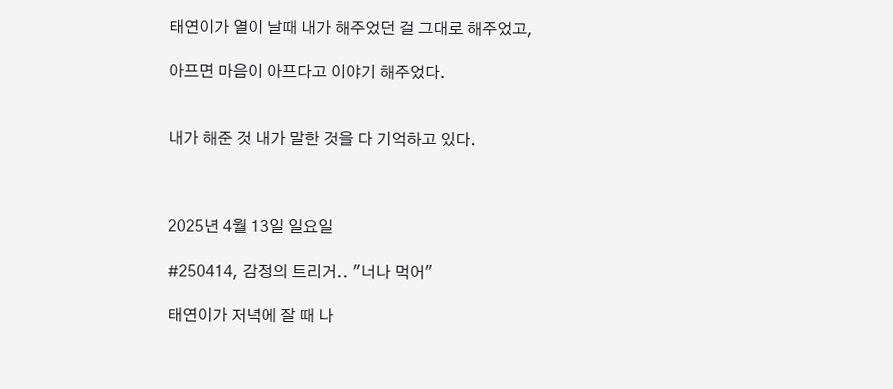태연이가 열이 날때 내가 해주었던 걸 그대로 해주었고,

아프면 마음이 아프다고 이야기 해주었다.


내가 해준 것 내가 말한 것을 다 기억하고 있다.



2025년 4월 13일 일요일

#250414, 감정의 트리거.. "너나 먹어"

태연이가 저녁에 잘 때 나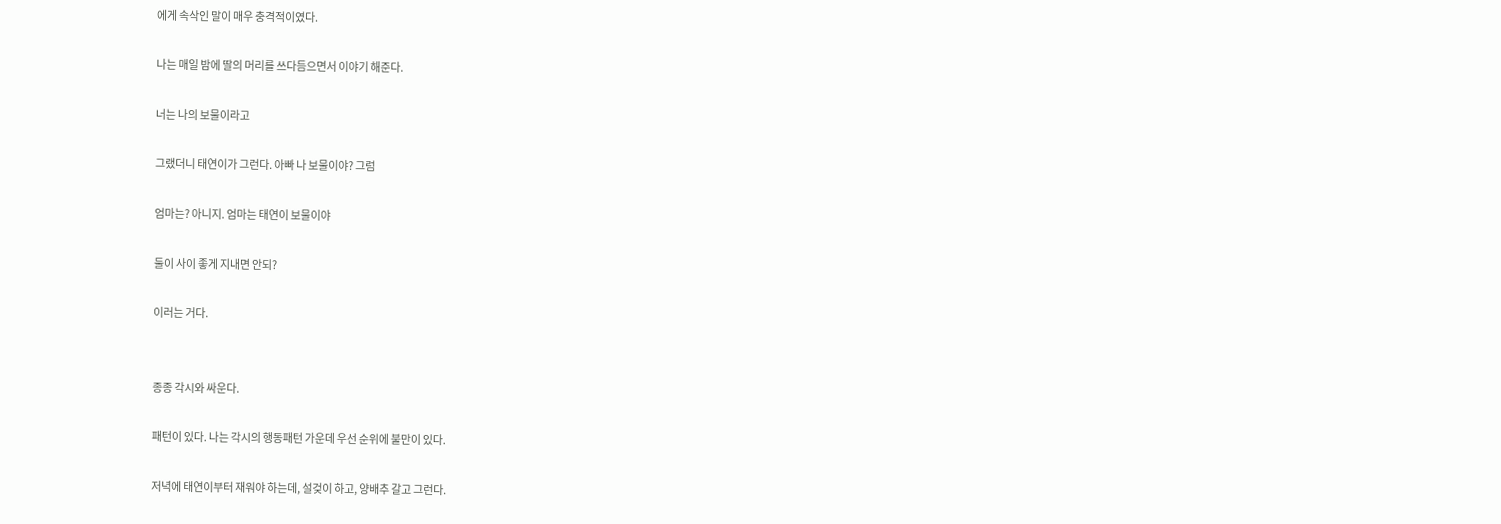에게 속삭인 말이 매우 충격적이였다.

나는 매일 밤에 딸의 머리를 쓰다듬으면서 이야기 해준다.

너는 나의 보물이라고

그랬더니 태연이가 그런다. 아빠 나 보물이야? 그럼

엄마는? 아니지. 엄마는 태연이 보물이야

둘이 사이 좋게 지내면 안되?

이러는 거다.


종종 각시와 싸운다.

패턴이 있다. 나는 각시의 행동패턴 가운데 우선 순위에 불만이 있다.

저녁에 태연이부터 재워야 하는데, 설겆이 하고, 양배추 갈고 그런다.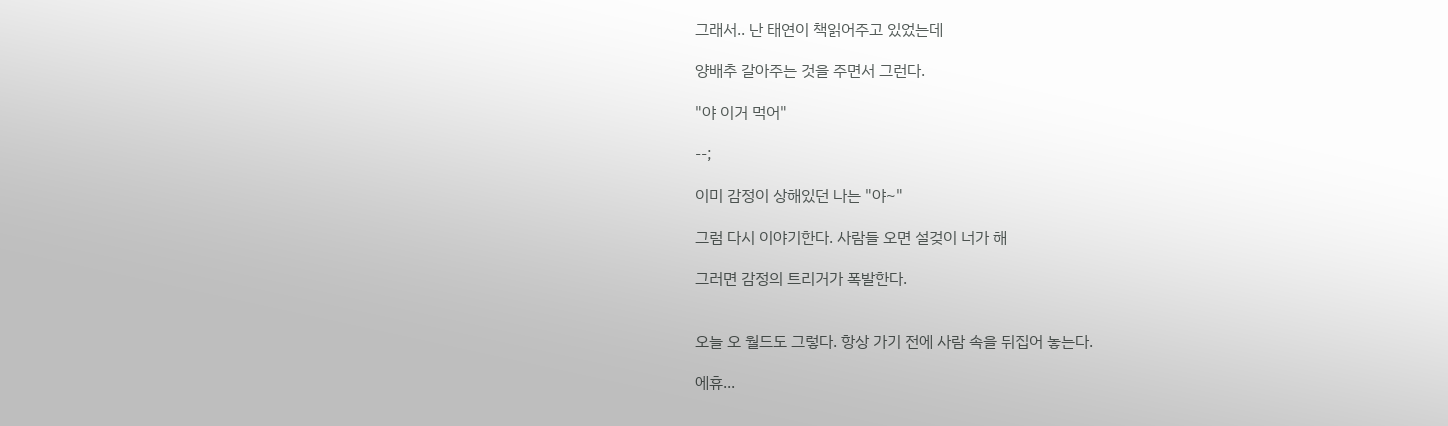그래서.. 난 태연이 책읽어주고 있었는데

양배추 갈아주는 것을 주면서 그런다.

"야 이거 먹어"

--;

이미 감정이 상해있던 나는 "야~"

그럼 다시 이야기한다. 사람들 오면 설겆이 너가 해

그러면 감정의 트리거가 폭발한다.


오늘 오 월드도 그렇다. 항상 가기 전에 사람 속을 뒤집어 놓는다.

에휴...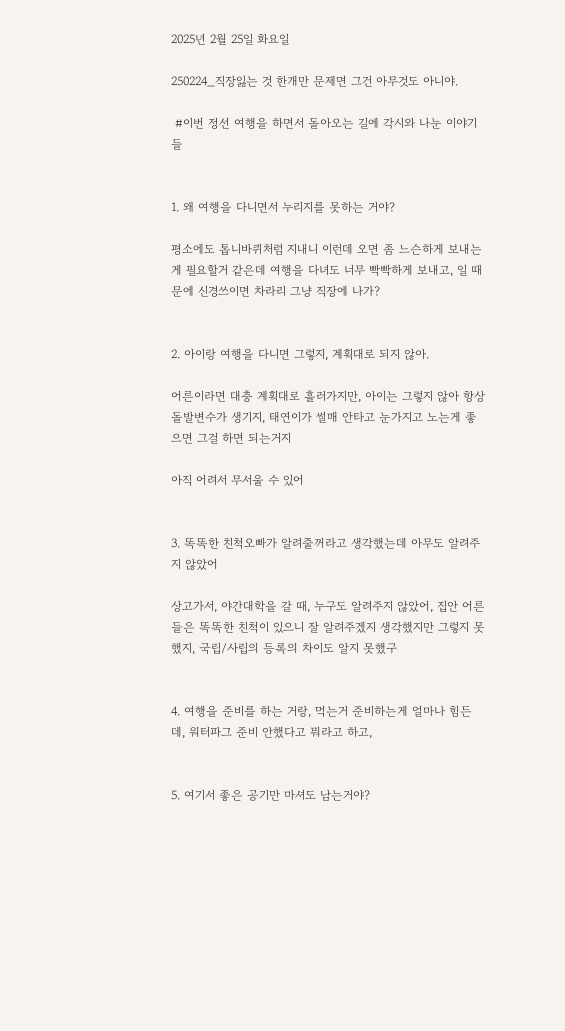2025년 2월 25일 화요일

250224_직장잃는 것 한개만 문제면 그건 아무것도 아니야.

 #이번 정선 여행을 하면서 돌아오는 길에 각시와 나눈 이야기들


1. 왜 여행을 다니면서 누리지를 못하는 거야?

평소에도 톱니바퀴처럼 지내니 이런데 오면 좀 느슨하게 보내는게 필요할거 같은데 여행을 다녀도 너무 빡빡하게 보내고, 일 때문에 신경쓰이면 차라리 그냥 직장에 나가?


2. 아이랑 여행을 다니면 그렇지, 계획대로 되지 않아.

어른이라면 대충 계획대로 흘러가지만, 아이는 그렇지 않아 항상 돌발변수가 생기지, 태연이가 썰매 안타고 눈가지고 노는게 좋으면 그걸 하면 되는거지

아직 어려서 무서울 수 있어


3. 똑똑한 친척오빠가 알려줄꺼라고 생각했는데 아무도 알려주지 않았어

상고가서, 야간대학을 갈 때, 누구도 알려주지 않았어, 집안 어른들은 똑똑한 친척이 있으니 잘 알려주겠지 생각했지만 그렇지 못했지, 국립/사립의 등록의 차이도 알지 못했구


4. 여행을 준비를 하는 거랑, 먹는거 준비하는게 얼마나 힘든데, 워터파그 준비 안했다고 뭐라고 하고,


5. 여기서 좋은 공기만 마셔도 남는거야?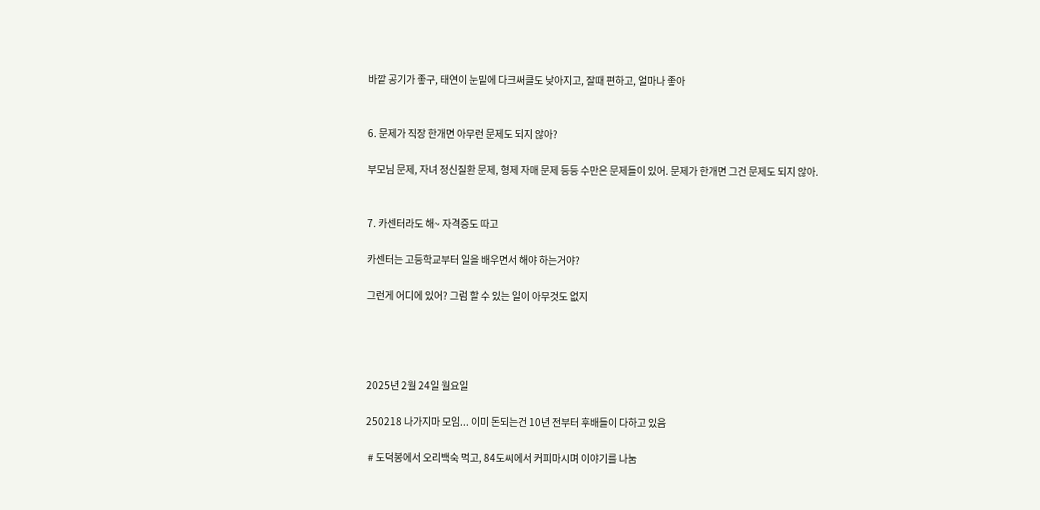바깥 공기가 좋구, 태연이 눈밑에 다크써클도 낮아지고, 잘때 편하고, 얼마나 좋아


6. 문제가 직장 한개면 아무런 문제도 되지 않아?

부모님 문제, 자녀 정신질환 문제, 형제 자매 문제 등등 수만은 문제들이 있어. 문제가 한개면 그건 문제도 되지 않아.


7. 카센터라도 해~ 자격증도 따고

카센터는 고등학교부터 일을 배우면서 해야 하는거야?

그런게 어디에 있어? 그럼 할 수 있는 일이 아무것도 없지




2025년 2월 24일 월요일

250218 나가지마 모임... 이미 돈되는건 10년 전부터 후배들이 다하고 있음

 # 도덕봉에서 오리백숙 먹고, 84도씨에서 커피마시며 이야기를 나눔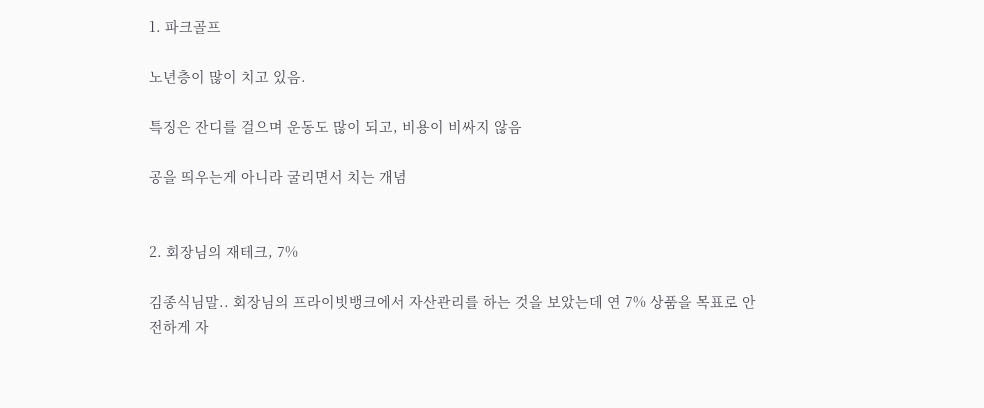1. 파크골프

노년층이 많이 치고 있음.

특징은 잔디를 걸으며 운동도 많이 되고, 비용이 비싸지 않음

공을 띄우는게 아니라 굴리면서 치는 개념


2. 회장님의 재테크, 7%

김종식님말.. 회장님의 프라이빗뱅크에서 자산관리를 하는 것을 보았는데 연 7% 상품을 목표로 안전하게 자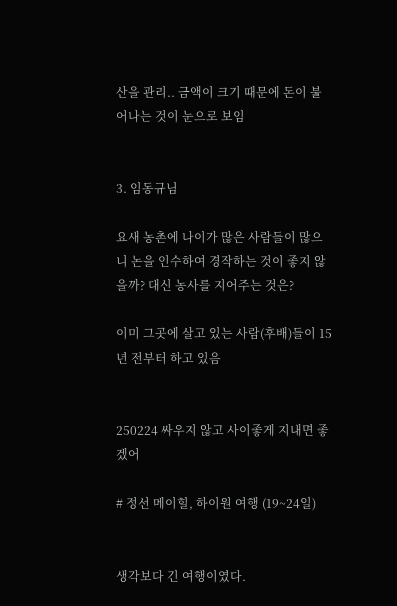산을 관리.. 금액이 크기 때문에 돈이 불어나는 것이 눈으로 보임


3. 임동규님

요새 농촌에 나이가 많은 사람들이 많으니 논을 인수하여 경작하는 것이 좋지 않을까? 대신 농사를 지어주는 것은?

이미 그곳에 살고 있는 사람(후배)들이 15년 전부터 하고 있음


250224 싸우지 않고 사이좋게 지내면 좋겠어

# 정선 메이힐, 하이원 여행 (19~24일)


생각보다 긴 여행이였다.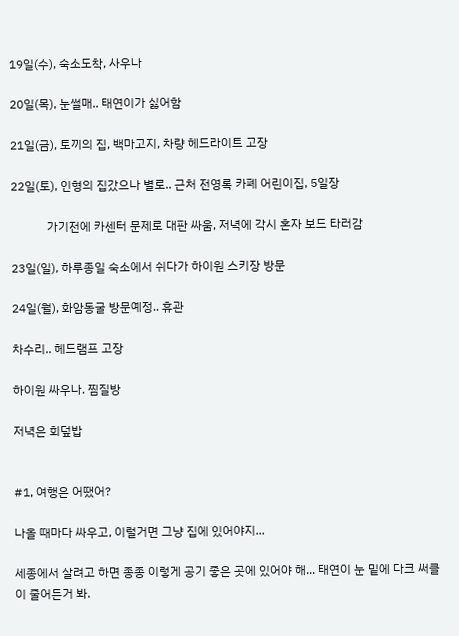19일(수), 숙소도착, 사우나

20일(목), 눈썰매.. 태연이가 싫어함

21일(금), 토끼의 집, 백마고지, 차량 헤드라이트 고장

22일(토), 인형의 집갔으나 별로.. 근처 전영록 카폐 어린이집, 5일장

            가기전에 카센터 문제로 대판 싸움, 저녁에 각시 혼자 보드 타러감

23일(일), 하루종일 숙소에서 쉬다가 하이원 스키장 방문

24일(월), 화암동굴 방문예정.. 휴관

차수리.. 헤드램프 고장

하이원 싸우나. 찜질방

저녁은 회덮밥


#1, 여행은 어땠어?

나올 때마다 싸우고, 이럴거면 그냥 집에 있어야지...

세종에서 살려고 하면 종종 이렇게 공기 좋은 곳에 있어야 해... 태연이 눈 밑에 다크 써클이 줄어든거 봐.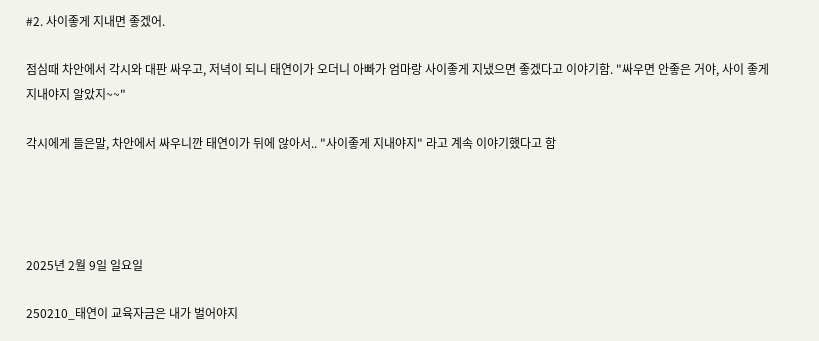#2. 사이좋게 지내면 좋겠어.

점심때 차안에서 각시와 대판 싸우고, 저녁이 되니 태연이가 오더니 아빠가 엄마랑 사이좋게 지냈으면 좋겠다고 이야기함. "싸우면 안좋은 거야, 사이 좋게 지내야지 알았지~~"

각시에게 들은말, 차안에서 싸우니깐 태연이가 뒤에 않아서.. "사이좋게 지내야지" 라고 계속 이야기했다고 함




2025년 2월 9일 일요일

250210_태연이 교육자금은 내가 벌어야지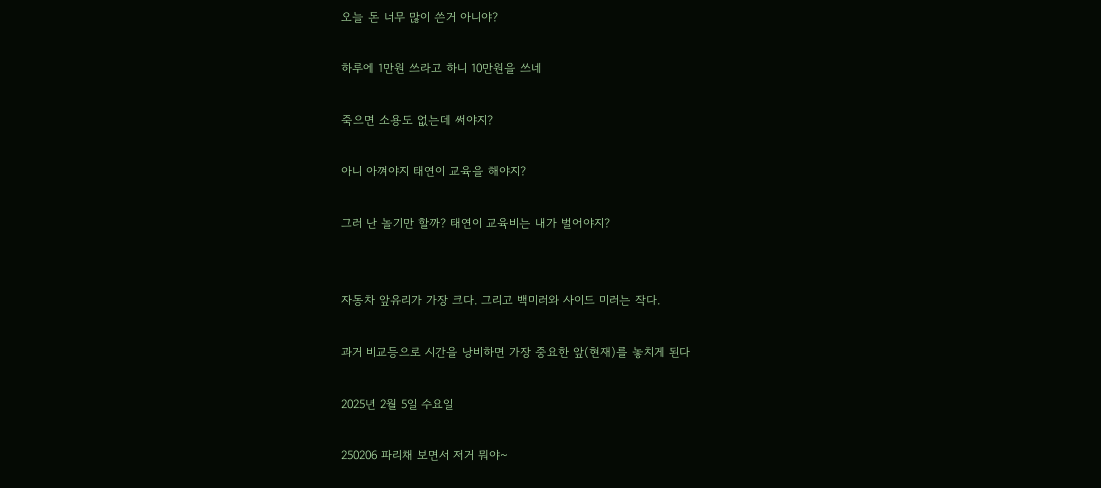오늘 돈 너무 많이 쓴거 아니야?

하루에 1만원 쓰라고 하니 10만원을 쓰네

죽으면 소용도 없는데 써야지?

아니 아껴야지 태연이 교육을 해야지?

그러 난 놀기만 할까? 태연이 교육비는 내가 벌어야지?


자동차 앞유리가 가장 크다. 그리고 백미러와 사이드 미러는 작다.

과거 비교등으로 시간을 낭비하면 가장 중요한 앞(현재)를 놓치게 된다

2025년 2월 5일 수요일

250206 파리채 보면서 저거 뭐야~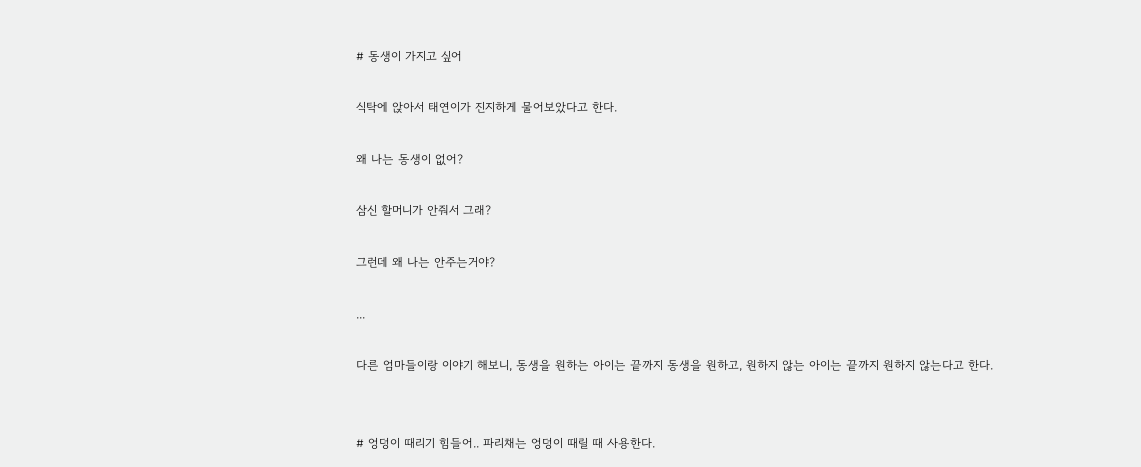# 동생이 가지고 싶어

식탁에 앉아서 태연이가 진지하게 물어보았다고 한다.

왜 나는 동생이 없어?

삼신 할머니가 안줘서 그래?

그런데 왜 나는 안주는거야?

...

다른 엄마들이랑 이야기 해보니, 동생을 원하는 아이는 끝까지 동생을 원하고, 원하지 않는 아이는 끝까지 원하지 않는다고 한다.


# 엉덩이 때리기 힘들어.. 파리채는 엉덩이 때릴 때 사용한다.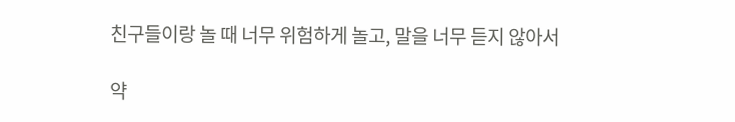친구들이랑 놀 때 너무 위험하게 놀고, 말을 너무 듣지 않아서

약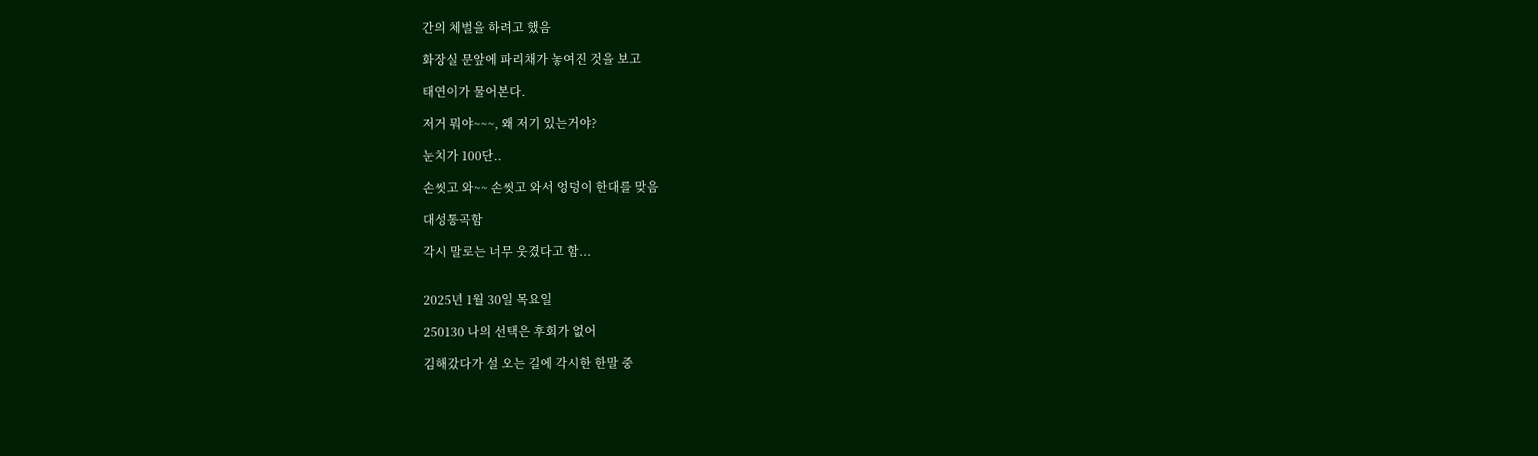간의 체벌을 하려고 했음

화장실 문앞에 파리채가 놓여진 것을 보고

태연이가 물어본다.

저거 뭐야~~~, 왜 저기 있는거야?

눈치가 100단..

손씻고 와~~ 손씻고 와서 엉덩이 한대를 맞음

대성통곡함

각시 말로는 너무 웃겼다고 함...


2025년 1월 30일 목요일

250130 나의 선택은 후회가 없어

김해갔다가 설 오는 길에 각시한 한말 중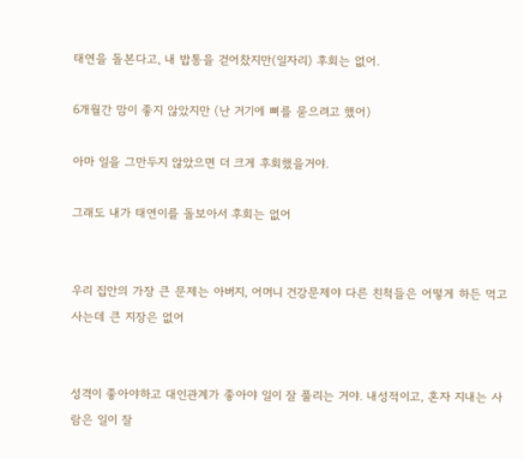태연을 돌본다고, 내 밥통을 걷어찼지만(일자리) 후회는 없어.

6개월간 맘이 좋지 않았지만 (난 거기에 뼈를 묻으려고 했어)

아마 일을 그만두지 않았으면 더 크게 후회했을거야.

그래도 내가 태연이를 돌보아서 후회는 없어


우리 집안의 가장 큰 문제는 아버지, 어머니 건강문제야 다른 친척들은 어떻게 하든 먹고 사는데 큰 지장은 없어


성격이 좋아야하고 대인관계가 좋아야 일이 잘 풀리는 거야. 내성적이고, 혼자 지내는 사람은 일이 잘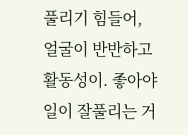풀리기 힘들어, 얼굴이 반반하고 활동성이. 좋아야 일이 잘풀리는 거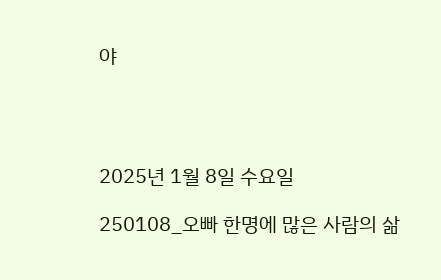야




2025년 1월 8일 수요일

250108_오빠 한명에 많은 사람의 삶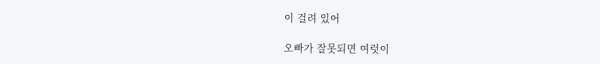이 걸려 있어

오빠가 잘못되면 여럿이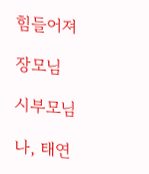힘들어져

장모님

시부모님

나, 태연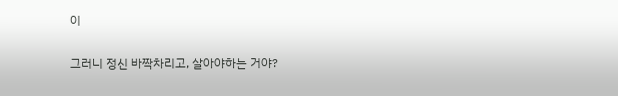이


그러니 정신 바짝차리고, 살아야하는 거야?